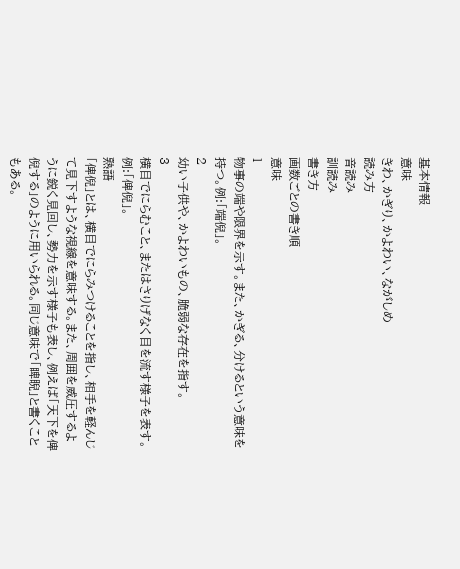基本情報
意味
きわ、かぎり、かよわい、ながしめ
読み方
音読み
訓読み
書き方
画数ごとの書き順
意味
1
物事の端や限界を示す。また、かぎる、分けるという意味を持つ。例:「端倪」。
2
幼い子供や、かよわいもの、脆弱な存在を指す。
3
横目でにらむこと、またはさりげなく目を流す様子を表す。例:「俾倪」。
熟語
「俾倪」とは、横目でにらみつけることを指し、相手を軽んじて見下すような視線を意味する。また、周囲を威圧するように鋭く見回し、勢力を示す様子も表し、例えば「天下を俾倪する」のように用いられる。同じ意味で「睥睨」と書くこともある。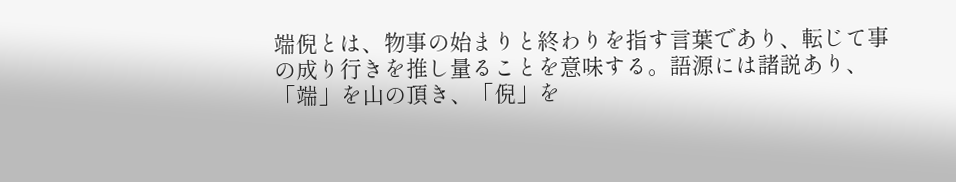端倪とは、物事の始まりと終わりを指す言葉であり、転じて事の成り行きを推し量ることを意味する。語源には諸説あり、「端」を山の頂き、「倪」を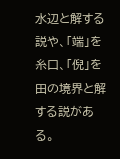水辺と解する説や、「端」を糸口、「倪」を田の境界と解する説がある。